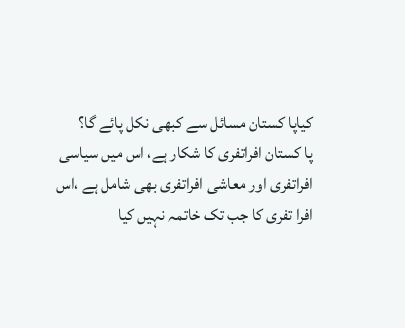کیاپا کستان مسائل سے کبھی نکل پائے گا؟
پا کستان افراتفری کا شکار ہے، اس میں سیاسی افراتفری اور معاشی افراتفری بھی شامل ہے ،اس افرا تفری کا جب تک خاتمہ نہیں کیا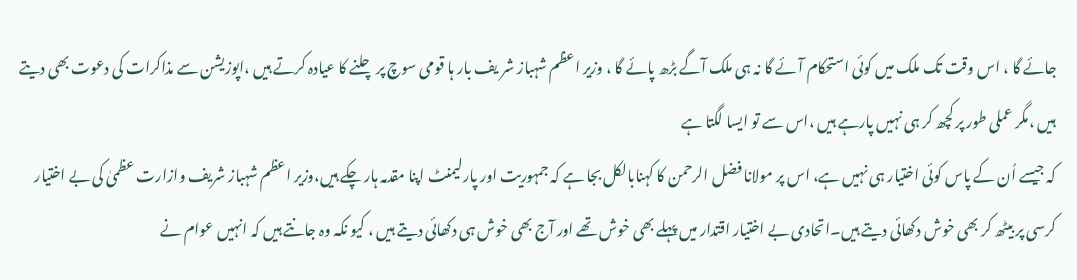جائے گا ، اس وقت تک ملک میں کوئی استحکام آئے گا نہ ہی ملک آگے بڑھ پائے گا ، وزیر اعظم شہباز شر یف بار ہا قومی سوچ پر چلنے کا عیادہ کرتے ہیں ،اپوزیشن سے مذاکرات کی دعوت بھی دیتے ہیں ،مگر عملی طور پر کچھ کر ہی نہیں پارہے ہیں ،اس سے تو ایسا لگتا ہے
کہ جیسے اُن کے پاس کوئی اختیار ہی نہیں ہے، اس پر مولانا فضل الرحمن کا کہنابالکل بجا ہے کہ جمہوریت اور پارلیمنٹ اپنا مقدمہ ہار چکے ہیں،وزیر اعظم شہباز شریف وازارت عظمیٰ کی بے اختیار کرسی پر بیٹھ کر بھی خوش دکھائی دیتے ہیں۔اتحادی بے اختیار اقتدار میں پہلے بھی خوش تھے اور آج بھی خوش ہی دکھائی دیتے ہیں ، کیو نکہ وہ جانتے ہیں کہ انہیں عوام نے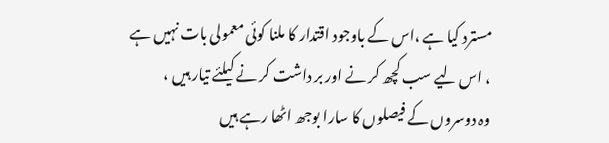مسترد کیا ہے ،اس کے باوجود اقتدار کا ملنا کوئی معمولی بات نہیں ہے ، اس لیے سب کچھ کر نے اور بر داشت کر نے کیلئے تیار ہیں ،
وہ دوسروں کے فیصلوں کا سارا بوجھ اٹھا رہے ہیں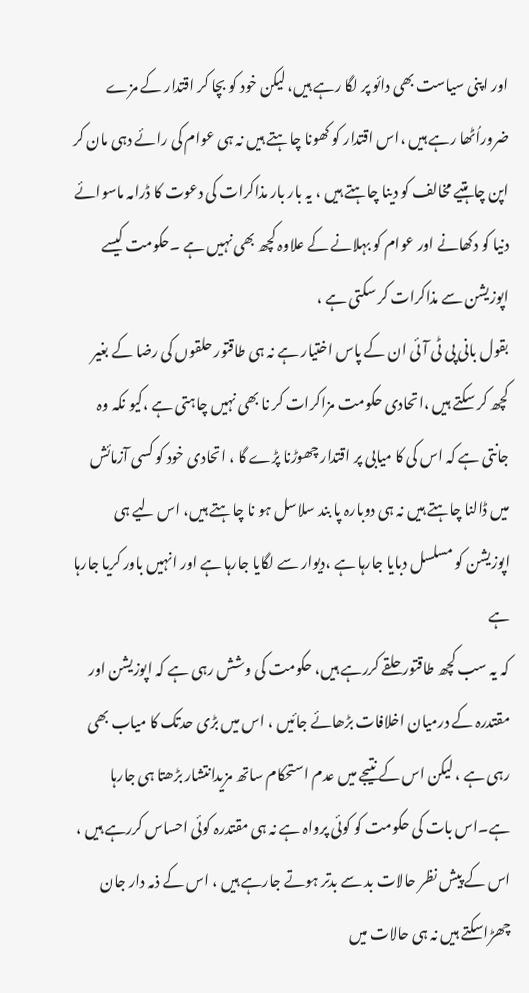اور اپنی سیاست بھی دائو پر لگا رہے ہیں، لیکن خود کو بچا کر اقتدار کے مزے ضروراُٹھا رہے ہیں ،اس اقتدار کو کھونا چاہتے ہیں نہ ہی عوام کی رائے دہی مان کر اپن چاہتیے مخالف کو دینا چاہتے ہیں ، یہ بار بار مذاکرات کی دعوت کا ڈرامہ ماسوائے دنیا کو دکھانے اور عوام کو بہلانے کے علاوہ کچھ بھی نہیں ہے ۔حکومت کیسے اپوزیشن سے مذاکرات کر سکتی ہے ،
بقول بانی پی ٹی آئی ان کے پاس اختیار ہے نہ ہی طاقتور حلقوں کی رضا کے بغیر کچھ کر سکتے ہیں ،اتحادی حکومت مزاکرات کر نا بھی نہیں چاہتی ہے ،کیو نکہ وہ جانتی ہے کہ اس کی کا میابی پر اقتدار چھوڑنا پڑے گا ، اتحادی خود کو کسی آزمائش میں ڈالنا چاہتے ہیں نہ ہی دوبارہ پا بند سلاسل ہو نا چاہتے ہیں، اس لیے ہی اپوزیشن کو مسلسل دبایا جارہا ہے ،دیوار سے لگایا جارہا ہے اور انہیں باور کریا جارہا ہے
کہ یہ سب کچھ طاقتور حلقے کررہے ہیں، حکومت کی وشش رہی ہے کہ اپوزیشن اور مقتدرہ کے درمیان اخلافات بڑھائے جائیں ، اس میں بڑی حدتک کا میاب بھی رہی ہے ، لیکن اس کے نتیجے میں عدم استحکام ساتھ مزیدانتشار بڑھتا ہی جارہا ہے۔اس بات کی حکومت کو کوئی پرواہ ہے نہ ہی مقتدرہ کوئی احساس کررہے ہیں ، اس کے پیش نظر حالات بد سے بدتر ہوتے جارہے ہیں ، اس کے ذمہ دار جان چھڑاسکتے ہیں نہ ہی حالات میں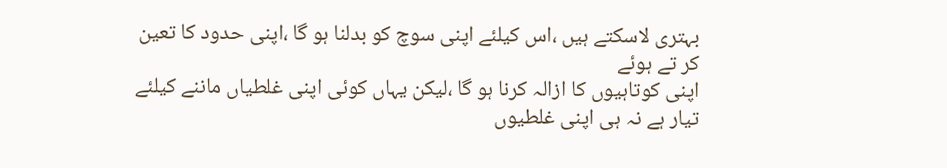بہتری لاسکتے ہیں ،اس کیلئے اپنی سوچ کو بدلنا ہو گا ،اپنی حدود کا تعین کر تے ہوئے
اپنی کوتاہیوں کا ازالہ کرنا ہو گا ،لیکن یہاں کوئی اپنی غلطیاں ماننے کیلئے تیار ہے نہ ہی اپنی غلطیوں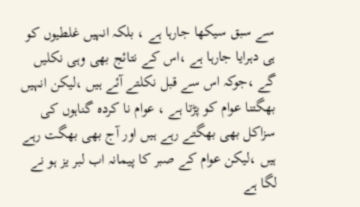سے سبق سیکھا جارہا ہے ، بلکہ انہیں غلطیوں کو ہی دہرایا جارہا ہے ،اس کے نتائج بھی وہی نکلیں گے ،جوکہ اس سے قبل نکلتے آئے ہیں ،لیکن انہیں بھگتنا عوام کو پڑتا ہے ، عوام نا کردہ گناہوں کی سزاکل بھی بھگتے رہے ہیں اور آج بھی بھگت رہے ہیں ،لیکن عوام کے صبر کا پیمانہ اب لبر یز ہو نے لگا ہے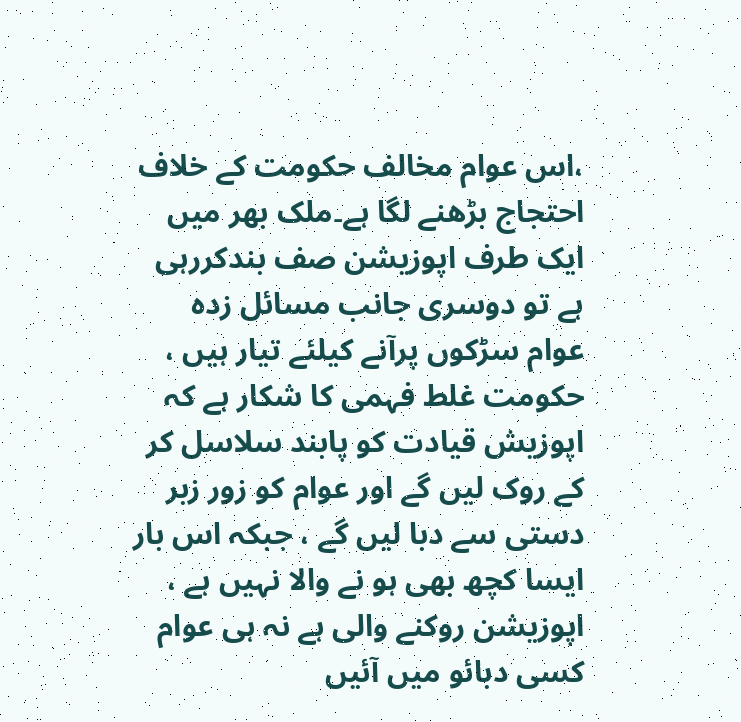،اس عوام مخالف حکومت کے خلاف احتجاج بڑھنے لگا ہے۔ملک بھر میں ایک طرف اپوزیشن صف بندکررہی ہے تو دوسری جانب مسائل زدہ عوام سڑکوں پرآنے کیلئے تیار ہیں ، حکومت غلط فہمی کا شکار ہے کہ اپوزیش قیادت کو پابند سلاسل کر کے روک لیں گے اور عوام کو زور زبر دستی سے دبا لیں گے ، جبکہ اس بار ایسا کچھ بھی ہو نے والا نہیں ہے ، اپوزیشن روکنے والی ہے نہ ہی عوام کسی دبائو میں آئیں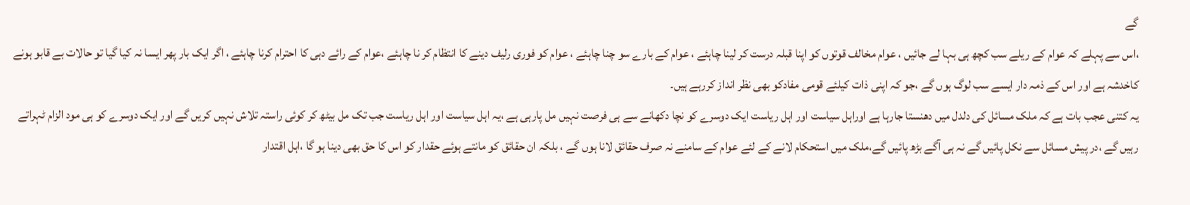گے
،اس سے پہلے کہ عوام کے ریلے سب کچھ ہی بہا لے جائیں ، عوام مخالف قوتوں کو اپنا قبلہ درست کر لینا چاہئے ، عوام کے بارے سو چنا چاہئے ، عوام کو فوری رلیف دینے کا انتظام کر نا چاہئے ،عوام کے رائے دہی کا احترام کرنا چاہئے ، اگر ایک بار پھر ایسا نہ کیا گیا تو حالات بے قابو ہونے کاخدشہ ہے اور اس کے ذمہ دار ایسے سب لوگ ہوں گے ،جو کہ اپنی ذات کیلئے قومی مفادکو بھی نظر انداز کررہے ہیں۔
یہ کتنی عجب بات ہے کہ ملک مسائل کی دلدل میں دھنستا جارہا ہے اوراہل سیاست اور اہل ریاست ایک دوسرے کو نچا دکھانے سے ہی فرصت نہیں مل پارہی ہے ،یہ اہل سیاست اور اہل ریاست جب تک مل بیٹھ کر کوئی راستہ تلاش نہیں کریں گے اور ایک دوسرے کو ہی مود الزام ٹہراتے رہیں گے ،در پیش مسائل سے نکل پائیں گے نہ ہی آگے بڑھ پائیں گے،ملک میں استحکام لانے کے لئے عوام کے سامنے نہ صرف حقائق لانا ہوں گے ، بلکہ ان حقائق کو مانتے ہوئے حقدار کو اس کا حق بھی دینا ہو گا ،اہل اقتدار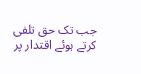جب تک حق تلفی کرتے ہوئے اقتدار پر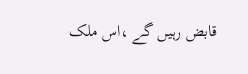قابض رہیں گے ،اس ملک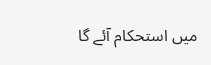میں استحکام آئے گا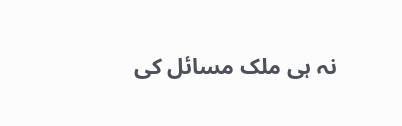نہ ہی ملک مسائل کی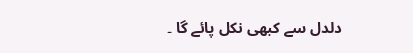دلدل سے کبھی نکل پائے گا ۔